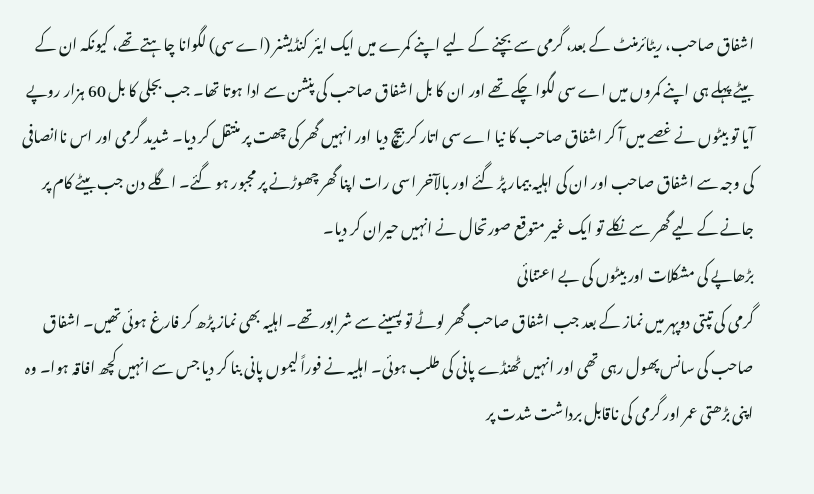اشفاق صاحب، ریٹائرمنٹ کے بعد، گرمی سے بچنے کے لیے اپنے کمرے میں ایک ایئر کنڈیشنر (اے سی) لگوانا چاہتے تھے، کیونکہ ان کے بیٹے پہلے ہی اپنے کمروں میں اے سی لگوا چکے تھے اور ان کا بل اشفاق صاحب کی پنشن سے ادا ہوتا تھا۔ جب بجلی کا بل 60 ہزار روپے آیا تو بیٹوں نے غصے میں آ کر اشفاق صاحب کا نیا اے سی اتار کر بیچ دیا اور انہیں گھر کی چھت پر منتقل کر دیا۔ شدید گرمی اور اس ناانصافی کی وجہ سے اشفاق صاحب اور ان کی اہلیہ بیمار پڑ گئے اور بالآخر اسی رات اپنا گھر چھوڑنے پر مجبور ہو گئے۔ اگلے دن جب بیٹے کام پر جانے کے لیے گھر سے نکلے تو ایک غیر متوقع صورتحال نے انہیں حیران کر دیا۔
بڑھاپے کی مشکلات اور بیٹوں کی بے اعتنائی
گرمی کی تپتی دوپہر میں نماز کے بعد جب اشفاق صاحب گھر لوٹے تو پسینے سے شرابور تھے۔ اہلیہ بھی نماز پڑھ کر فارغ ہوئی تھیں۔ اشفاق صاحب کی سانس پھول رہی تھی اور انہیں ٹھنڈے پانی کی طلب ہوئی۔ اہلیہ نے فوراً لیموں پانی بنا کر دیا جس سے انہیں کچھ افاقہ ہوا۔ وہ اپنی بڑھتی عمر اور گرمی کی ناقابل برداشت شدت پر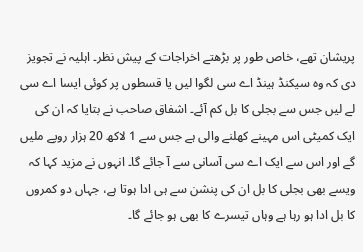پریشان تھے، خاص طور پر بڑھتے اخراجات کے پیش نظر۔ اہلیہ نے تجویز دی کہ وہ سیکنڈ ہینڈ اے سی لگوا لیں یا قسطوں پر کوئی ایسا اے سی لے لیں جس سے بجلی کا بل کم آئے۔ اشفاق صاحب نے بتایا کہ ان کی ایک کمیٹی اس مہینے کھلنے والی ہے جس سے 1 لاکھ 20 ہزار روپے ملیں گے اور اس سے ایک اے سی آسانی سے آ جائے گا۔ انہوں نے مزید کہا کہ ویسے بھی بجلی کا بل ان کی پنشن سے ہی ادا ہوتا ہے، جہاں دو کمروں کا بل ادا ہو رہا ہے وہاں تیسرے کا بھی ہو جائے گا۔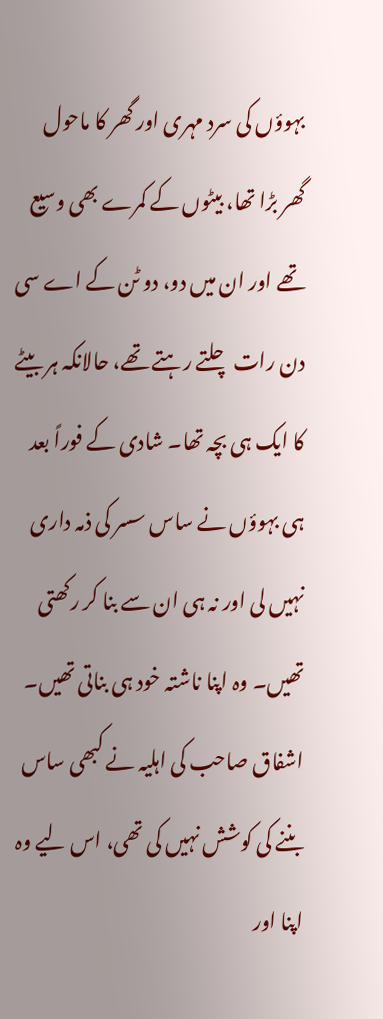بہوؤں کی سرد مہری اور گھر کا ماحول
گھر بڑا تھا، بیٹوں کے کمرے بھی وسیع تھے اور ان میں دو، دو ٹن کے اے سی دن رات چلتے رہتے تھے، حالانکہ ہر بیٹے کا ایک ہی بچہ تھا۔ شادی کے فوراً بعد ہی بہوؤں نے ساس سسر کی ذمہ داری نہیں لی اور نہ ہی ان سے بنا کر رکھتی تھیں۔ وہ اپنا ناشتہ خود ہی بناتی تھیں۔ اشفاق صاحب کی اہلیہ نے کبھی ساس بننے کی کوشش نہیں کی تھی، اس لیے وہ اپنا اور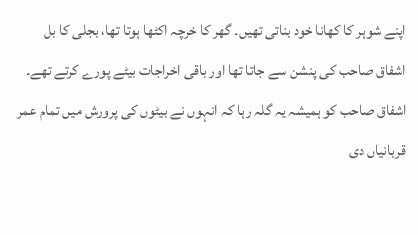اپنے شوہر کا کھانا خود بناتی تھیں۔ گھر کا خرچہ اکٹھا ہوتا تھا، بجلی کا بل اشفاق صاحب کی پنشن سے جاتا تھا اور باقی اخراجات بیٹے پورے کرتے تھے۔ اشفاق صاحب کو ہمیشہ یہ گلہ رہا کہ انہوں نے بیٹوں کی پرورش میں تمام عمر قربانیاں دی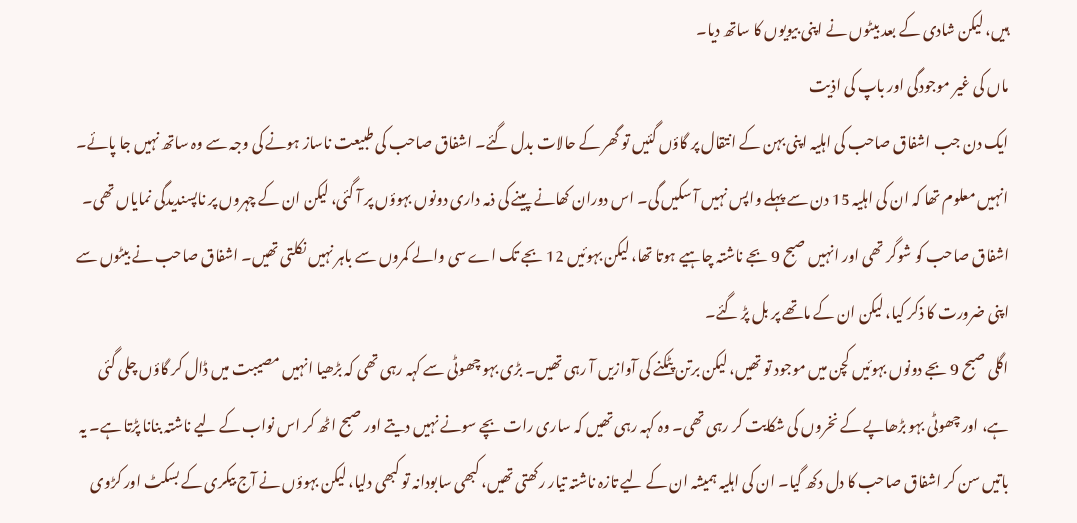ہیں، لیکن شادی کے بعد بیٹوں نے اپنی بیویوں کا ساتھ دیا۔
ماں کی غیر موجودگی اور باپ کی اذیت
ایک دن جب اشفاق صاحب کی اہلیہ اپنی بہن کے انتقال پر گاؤں گئیں تو گھر کے حالات بدل گئے۔ اشفاق صاحب کی طبیعت ناساز ہونے کی وجہ سے وہ ساتھ نہیں جا پائے۔ انہیں معلوم تھا کہ ان کی اہلیہ 15 دن سے پہلے واپس نہیں آ سکیں گی۔ اس دوران کھانے پینے کی ذمہ داری دونوں بہوؤں پر آ گئی، لیکن ان کے چہروں پر ناپسندیدگی نمایاں تھی۔ اشفاق صاحب کو شوگر تھی اور انہیں صبح 9 بجے ناشتہ چاہیے ہوتا تھا، لیکن بہوئیں 12 بجے تک اے سی والے کمروں سے باہر نہیں نکلتی تھیں۔ اشفاق صاحب نے بیٹوں سے اپنی ضرورت کا ذکر کیا، لیکن ان کے ماتھے پر بل پڑ گئے۔
اگلی صبح 9 بجے دونوں بہوئیں کچن میں موجود تو تھیں، لیکن برتن پٹکنے کی آوازیں آ رہی تھیں۔ بڑی بہو چھوٹی سے کہہ رہی تھی کہ بڑھیا انہیں مصیبت میں ڈال کر گاؤں چلی گئی ہے، اور چھوٹی بہو بڑھاپے کے نخروں کی شکایت کر رہی تھی۔ وہ کہہ رہی تھیں کہ ساری رات بچے سونے نہیں دیتے اور صبح اٹھ کر اس نواب کے لیے ناشتہ بنانا پڑتا ہے۔ یہ باتیں سن کر اشفاق صاحب کا دل دکھ گیا۔ ان کی اہلیہ ہمیشہ ان کے لیے تازہ ناشتہ تیار رکھتی تھیں، کبھی سابودانہ تو کبھی دلیا، لیکن بہوؤں نے آج بیکری کے بسکٹ اور کڑوی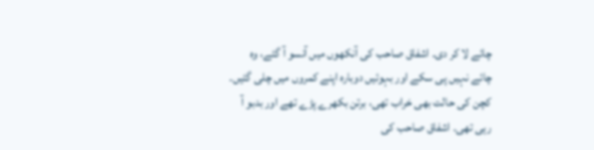چائے لا کر دی۔ اشفاق صاحب کی آنکھوں میں آنسو آ گئے، وہ چائے نہیں پی سکے اور بہوئیں دوبارہ اپنے کمروں میں چلی گئیں۔
کچن کی حالت بھی خراب تھی، برتن بکھرے پڑے تھے اور بدبو آ رہی تھی۔ اشفاق صاحب کی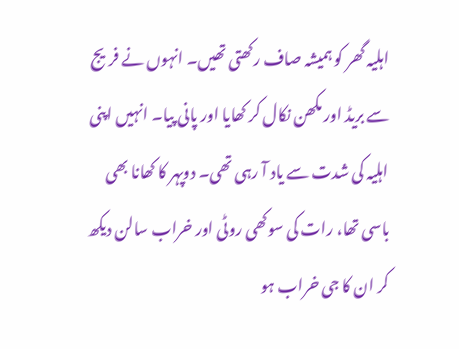اہلیہ گھر کو ہمیشہ صاف رکھتی تھیں۔ انہوں نے فریج سے بریڈ اور مکھن نکال کر کھایا اور پانی پیا۔ انہیں اپنی اہلیہ کی شدت سے یاد آ رہی تھی۔ دوپہر کا کھانا بھی باسی تھا، رات کی سوکھی روٹی اور خراب سالن دیکھ کر ان کا جی خراب ہو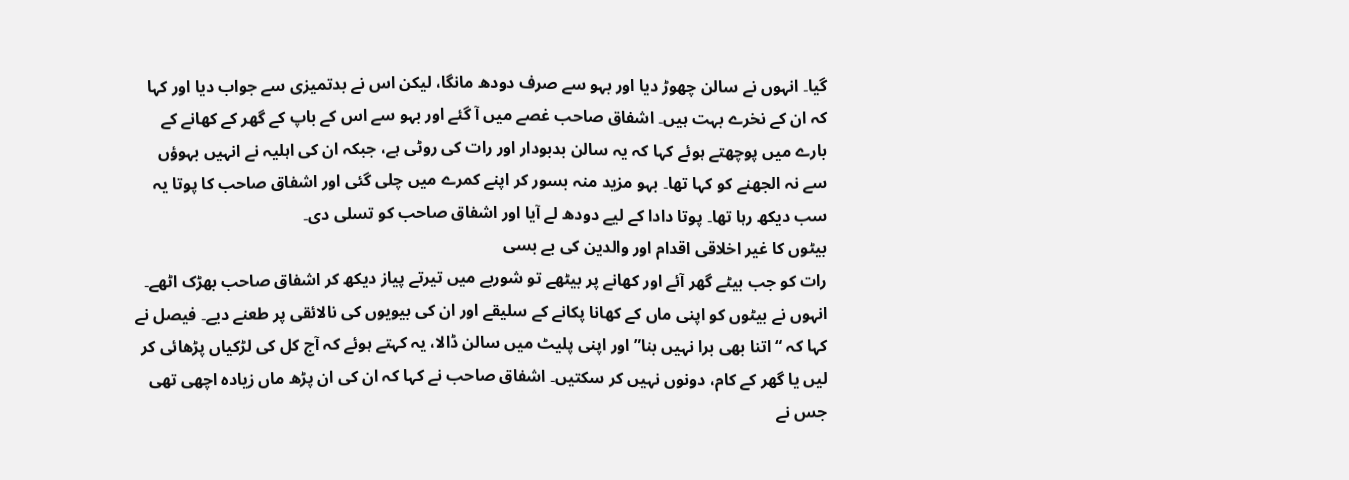گیا۔ انہوں نے سالن چھوڑ دیا اور بہو سے صرف دودھ مانگا، لیکن اس نے بدتمیزی سے جواب دیا اور کہا کہ ان کے نخرے بہت ہیں۔ اشفاق صاحب غصے میں آ گئے اور بہو سے اس کے باپ کے گھر کے کھانے کے بارے میں پوچھتے ہوئے کہا کہ یہ سالن بدبودار اور رات کی روٹی ہے، جبکہ ان کی اہلیہ نے انہیں بہوؤں سے نہ الجھنے کو کہا تھا۔ بہو مزید منہ بسور کر اپنے کمرے میں چلی گئی اور اشفاق صاحب کا پوتا یہ سب دیکھ رہا تھا۔ پوتا دادا کے لیے دودھ لے آیا اور اشفاق صاحب کو تسلی دی۔
بیٹوں کا غیر اخلاقی اقدام اور والدین کی بے بسی
رات کو جب بیٹے گھر آئے اور کھانے پر بیٹھے تو شوربے میں تیرتے پیاز دیکھ کر اشفاق صاحب بھڑک اٹھے۔ انہوں نے بیٹوں کو اپنی ماں کے کھانا پکانے کے سلیقے اور ان کی بیویوں کی نالائقی پر طعنے دیے۔ فیصل نے کہا کہ “اتنا بھی برا نہیں بنا” اور اپنی پلیٹ میں سالن ڈالا، یہ کہتے ہوئے کہ آج کل کی لڑکیاں پڑھائی کر لیں یا گھر کے کام، دونوں نہیں کر سکتیں۔ اشفاق صاحب نے کہا کہ ان کی ان پڑھ ماں زیادہ اچھی تھی جس نے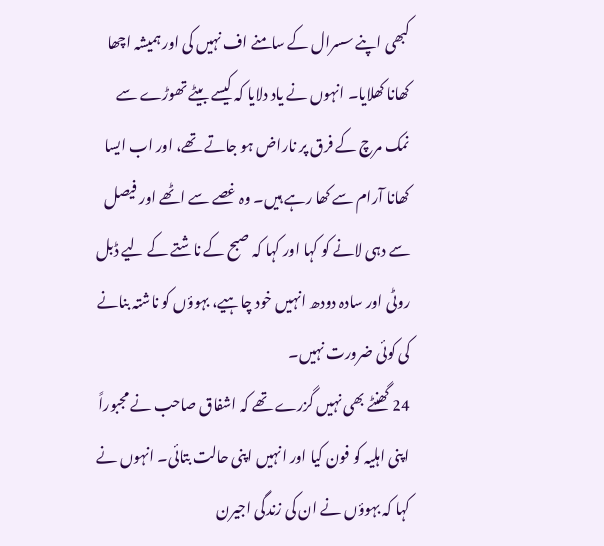کبھی اپنے سسرال کے سامنے اف نہیں کی اور ہمیشہ اچھا کھانا کھلایا۔ انہوں نے یاد دلایا کہ کیسے بیٹے تھوڑے سے نمک مرچ کے فرق پر ناراض ہو جاتے تھے، اور اب ایسا کھانا آرام سے کھا رہے ہیں۔ وہ غصے سے اٹھے اور فیصل سے دہی لانے کو کہا اور کہا کہ صبح کے ناشتے کے لیے ڈبل روٹی اور سادہ دودھ انہیں خود چاہیے، بہوؤں کو ناشتہ بنانے کی کوئی ضرورت نہیں۔
24 گھنٹے بھی نہیں گزرے تھے کہ اشفاق صاحب نے مجبوراً اپنی اہلیہ کو فون کیا اور انہیں اپنی حالت بتائی۔ انہوں نے کہا کہ بہوؤں نے ان کی زندگی اجیرن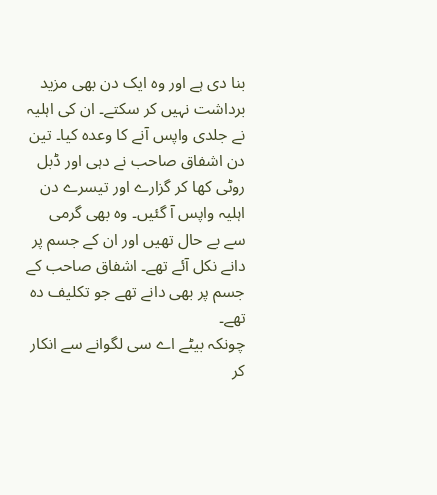بنا دی ہے اور وہ ایک دن بھی مزید برداشت نہیں کر سکتے۔ ان کی اہلیہ نے جلدی واپس آنے کا وعدہ کیا۔ تین دن اشفاق صاحب نے دہی اور ڈبل روٹی کھا کر گزارے اور تیسرے دن اہلیہ واپس آ گئیں۔ وہ بھی گرمی سے بے حال تھیں اور ان کے جسم پر دانے نکل آئے تھے۔ اشفاق صاحب کے جسم پر بھی دانے تھے جو تکلیف دہ تھے۔
چونکہ بیٹے اے سی لگوانے سے انکار کر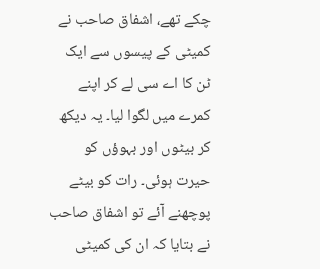چکے تھے، اشفاق صاحب نے کمیٹی کے پیسوں سے ایک ٹن کا اے سی لے کر اپنے کمرے میں لگوا لیا۔ یہ دیکھ کر بیٹوں اور بہوؤں کو حیرت ہوئی۔ رات کو بیٹے پوچھنے آئے تو اشفاق صاحب نے بتایا کہ ان کی کمیٹی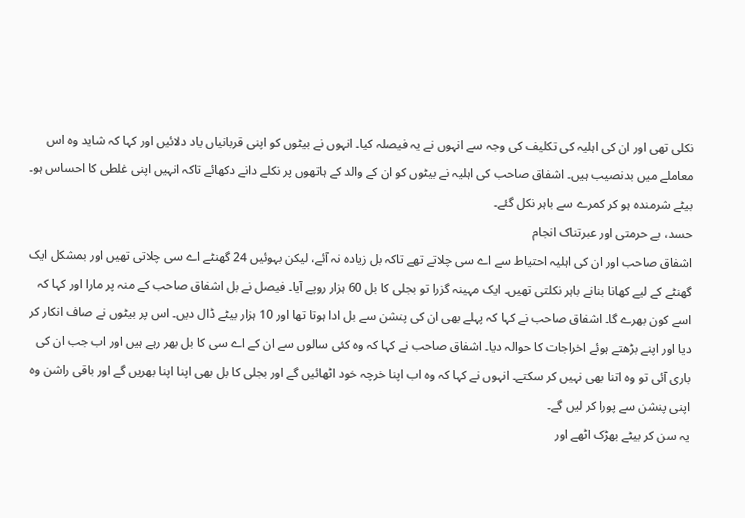نکلی تھی اور ان کی اہلیہ کی تکلیف کی وجہ سے انہوں نے یہ فیصلہ کیا۔ انہوں نے بیٹوں کو اپنی قربانیاں یاد دلائیں اور کہا کہ شاید وہ اس معاملے میں بدنصیب ہیں۔ اشفاق صاحب کی اہلیہ نے بیٹوں کو ان کے والد کے ہاتھوں پر نکلے دانے دکھائے تاکہ انہیں اپنی غلطی کا احساس ہو۔ بیٹے شرمندہ ہو کر کمرے سے باہر نکل گئے۔
حسد، بے حرمتی اور عبرتناک انجام
اشفاق صاحب اور ان کی اہلیہ احتیاط سے اے سی چلاتے تھے تاکہ بل زیادہ نہ آئے، لیکن بہوئیں 24 گھنٹے اے سی چلاتی تھیں اور بمشکل ایک گھنٹے کے لیے کھانا بنانے باہر نکلتی تھیں۔ ایک مہینہ گزرا تو بجلی کا بل 60 ہزار روپے آیا۔ فیصل نے بل اشفاق صاحب کے منہ پر مارا اور کہا کہ اسے کون بھرے گا۔ اشفاق صاحب نے کہا کہ پہلے بھی ان کی پنشن سے بل ادا ہوتا تھا اور 10 ہزار بیٹے ڈال دیں۔ اس پر بیٹوں نے صاف انکار کر دیا اور اپنے بڑھتے ہوئے اخراجات کا حوالہ دیا۔ اشفاق صاحب نے کہا کہ وہ کئی سالوں سے ان کے اے سی کا بل بھر رہے ہیں اور اب جب ان کی باری آئی تو وہ اتنا بھی نہیں کر سکتے۔ انہوں نے کہا کہ وہ اب اپنا خرچہ خود اٹھائیں گے اور بجلی کا بل بھی اپنا اپنا بھریں گے اور باقی راشن وہ اپنی پنشن سے پورا کر لیں گے۔
یہ سن کر بیٹے بھڑک اٹھے اور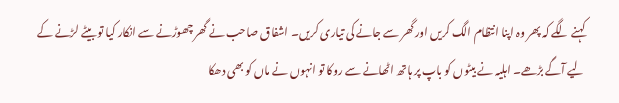کہنے لگے کہ پھر وہ اپنا انتظام الگ کریں اور گھر سے جانے کی تیاری کریں۔ اشفاق صاحب نے گھر چھوڑنے سے انکار کیا تو بیٹے لڑنے کے لیے آگے بڑھے۔ اہلیہ نے بیٹوں کو باپ پر ہاتھ اٹھانے سے روکا تو انہوں نے ماں کو بھی دھکا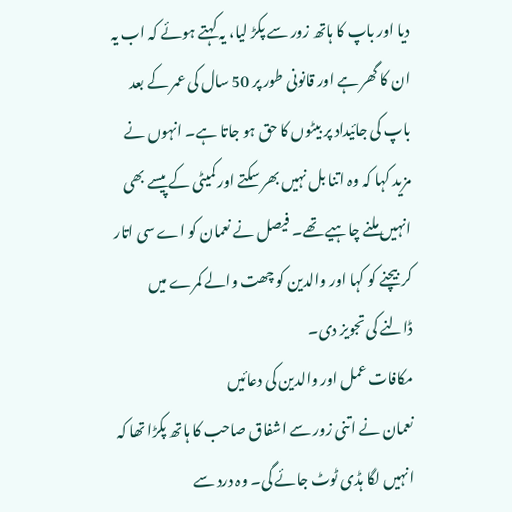دیا اور باپ کا ہاتھ زور سے پکڑ لیا، یہ کہتے ہوئے کہ اب یہ ان کا گھر ہے اور قانونی طور پر 50 سال کی عمر کے بعد باپ کی جائیداد پر بیٹوں کا حق ہو جاتا ہے۔ انہوں نے مزید کہا کہ وہ اتنا بل نہیں بھر سکتے اور کمیٹی کے پیسے بھی انہیں ملنے چاہیے تھے۔ فیصل نے نعمان کو اے سی اتار کر بیچنے کو کہا اور والدین کو چھت والے کمرے میں ڈالنے کی تجویز دی۔
مکافات عمل اور والدین کی دعائیں
نعمان نے اتنی زور سے اشفاق صاحب کا ہاتھ پکڑا تھا کہ انہیں لگا ہڈی ٹوٹ جائے گی۔ وہ درد سے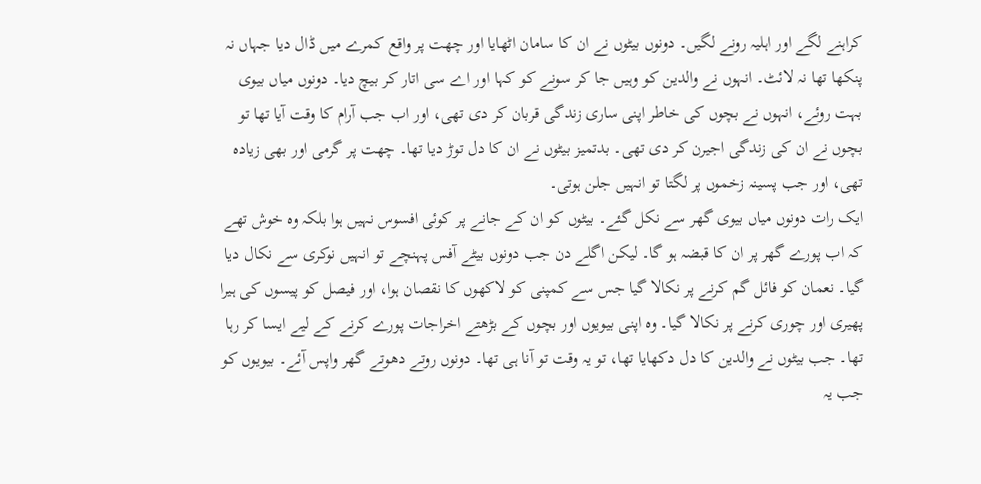کراہنے لگے اور اہلیہ رونے لگیں۔ دونوں بیٹوں نے ان کا سامان اٹھایا اور چھت پر واقع کمرے میں ڈال دیا جہاں نہ پنکھا تھا نہ لائٹ۔ انہوں نے والدین کو وہیں جا کر سونے کو کہا اور اے سی اتار کر بیچ دیا۔ دونوں میاں بیوی بہت روئے، انہوں نے بچوں کی خاطر اپنی ساری زندگی قربان کر دی تھی، اور اب جب آرام کا وقت آیا تھا تو بچوں نے ان کی زندگی اجیرن کر دی تھی۔ بدتمیز بیٹوں نے ان کا دل توڑ دیا تھا۔ چھت پر گرمی اور بھی زیادہ تھی، اور جب پسینہ زخموں پر لگتا تو انہیں جلن ہوتی۔
ایک رات دونوں میاں بیوی گھر سے نکل گئے۔ بیٹوں کو ان کے جانے پر کوئی افسوس نہیں ہوا بلکہ وہ خوش تھے کہ اب پورے گھر پر ان کا قبضہ ہو گا۔ لیکن اگلے دن جب دونوں بیٹے آفس پہنچے تو انہیں نوکری سے نکال دیا گیا۔ نعمان کو فائل گم کرنے پر نکالا گیا جس سے کمپنی کو لاکھوں کا نقصان ہوا، اور فیصل کو پیسوں کی ہیرا پھیری اور چوری کرنے پر نکالا گیا۔ وہ اپنی بیویوں اور بچوں کے بڑھتے اخراجات پورے کرنے کے لیے ایسا کر رہا تھا۔ جب بیٹوں نے والدین کا دل دکھایا تھا، تو یہ وقت تو آنا ہی تھا۔ دونوں روتے دھوتے گھر واپس آئے۔ بیویوں کو جب یہ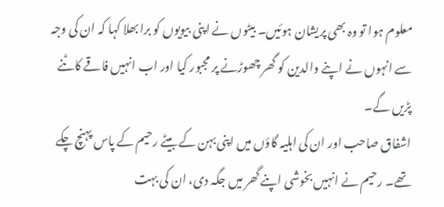معلوم ہوا تو وہ بھی پریشان ہوئیں۔ بیٹوں نے اپنی بیویوں کو برا بھلا کہا کہ ان کی وجہ سے انہوں نے اپنے والدین کو گھر چھوڑنے پر مجبور کیا اور اب انہیں فاقے کاٹنے پڑیں گے۔
اشفاق صاحب اور ان کی اہلیہ گاؤں میں اپنی بہن کے بیٹے رحیم کے پاس پہنچ چکے تھے۔ رحیم نے انہیں بخوشی اپنے گھر میں جگہ دی، ان کی بہت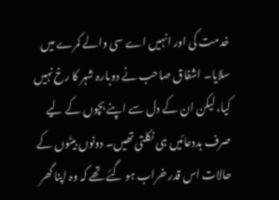خدمت کی اور انہیں اے سی والے کمرے میں سلایا۔ اشفاق صاحب نے دوبارہ شہر کا رخ نہیں کیا، لیکن ان کے دل سے اپنے بچوں کے لیے صرف بددعائیں ہی نکلتی تھیں۔ دونوں بیٹوں کے حالات اس قدر خراب ہو گئے تھے کہ وہ اپنا گھر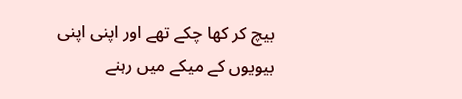بیچ کر کھا چکے تھے اور اپنی اپنی بیویوں کے میکے میں رہنے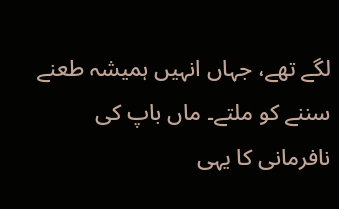لگے تھے، جہاں انہیں ہمیشہ طعنے سننے کو ملتے۔ ماں باپ کی نافرمانی کا یہی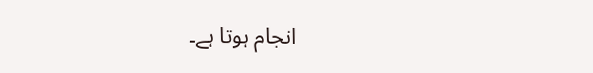انجام ہوتا ہے۔